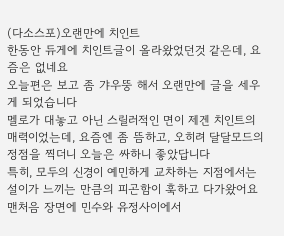(다소스포)오랜만에 치인트
한동안 듀게에 치인트글이 올라왔었던것 같은데, 요즘은 없네요
오늘편은 보고 좀 갸우뚱 해서 오랜만에 글을 세우게 되었습니다
멜로가 대놓고 아닌 스릴러적인 면이 제겐 치인트의 매력이었는데, 요즘엔 좀 뜸하고, 오히려 달달모드의 정점을 찍더니 오늘은 싸하니 좋았답니다
특히, 모두의 신경이 예민하게 교차하는 지점에서는 설이가 느끼는 만큼의 피곤함이 훅하고 다가왔어요
맨처음 장면에 민수와 유정사이에서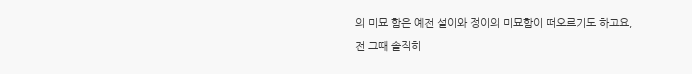의 미묘 함은 예전 설이와 정이의 미묘함이 떠오르기도 하고요,
전 그때 솔직히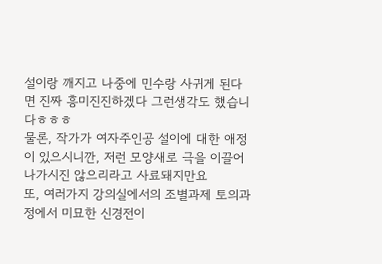설이랑 깨지고 나중에 민수랑 사귀게 된다면 진짜 흥미진진하겠다 그런생각도 했습니다ㅎㅎㅎ
물론, 작가가 여자주인공 설이에 대한 애정이 있으시니깐, 저런 모양새로 극을 이끌어나가시진 않으리라고 사료돼지만요
또, 여러가지 강의실에서의 조별과제 토의과정에서 미묘한 신경전이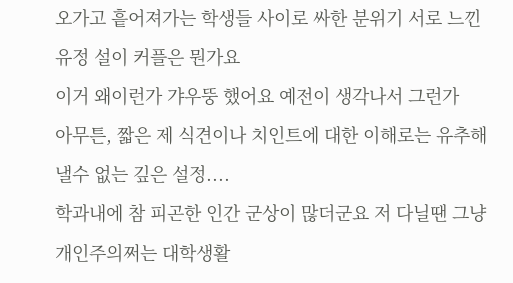오가고 흩어져가는 학생들 사이로 싸한 분위기 서로 느낀 유정 설이 커플은 뭔가요
이거 왜이런가 갸우뚱 했어요 예전이 생각나서 그런가
아무튼, 짧은 제 식견이나 치인트에 대한 이해로는 유추해낼수 없는 깊은 설정....
학과내에 참 피곤한 인간 군상이 많더군요 저 다닐땐 그냥 개인주의쩌는 대학생활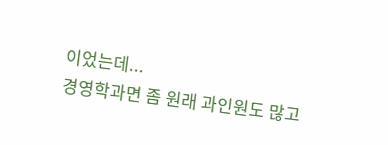이었는데...
경영학과면 좀 원래 과인원도 많고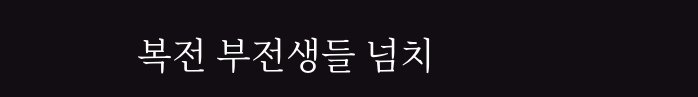복전 부전생들 넘치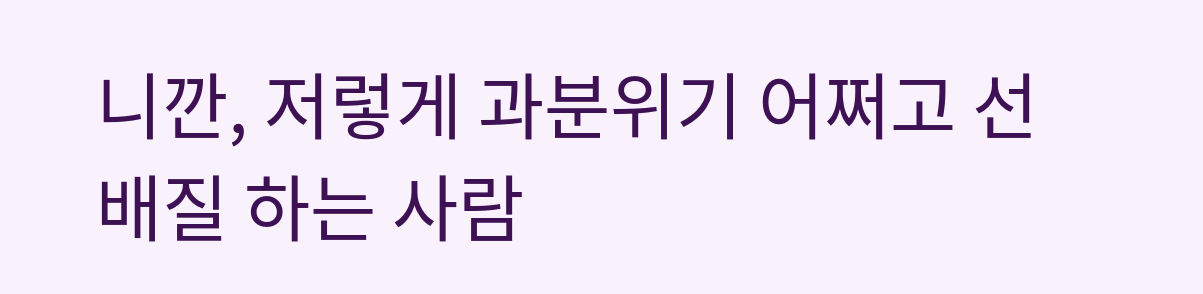니깐, 저렇게 과분위기 어쩌고 선배질 하는 사람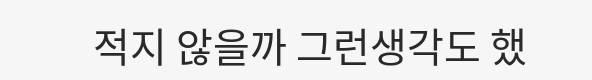적지 않을까 그런생각도 했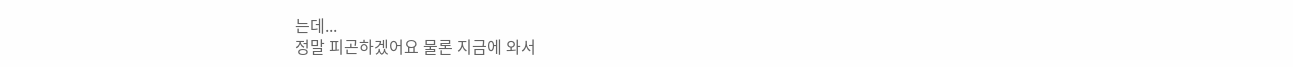는데...
정말 피곤하겠어요 물론 지금에 와서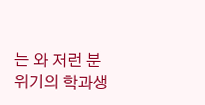는 와 저런 분위기의 학과생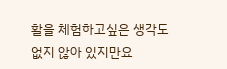활을 체험하고싶은 생각도 없지 않아 있지만요